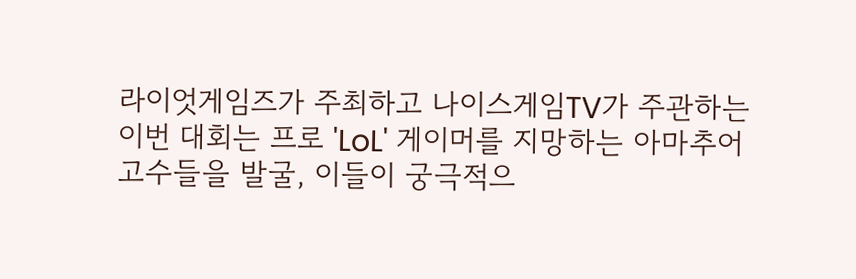라이엇게임즈가 주최하고 나이스게임TV가 주관하는 이번 대회는 프로 'LoL' 게이머를 지망하는 아마추어 고수들을 발굴, 이들이 궁극적으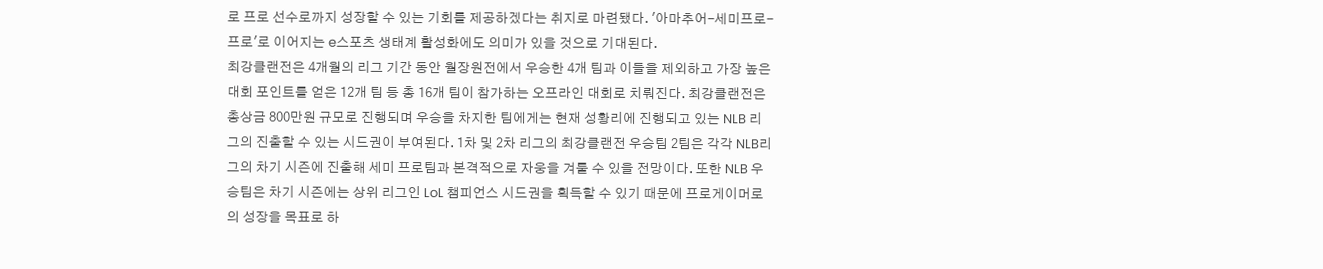로 프로 선수로까지 성장할 수 있는 기회를 제공하겠다는 취지로 마련됐다. '아마추어-세미프로-프로'로 이어지는 e스포츠 생태계 활성화에도 의미가 있을 것으로 기대된다.
최강클랜전은 4개월의 리그 기간 동안 월장원전에서 우승한 4개 팀과 이들을 제외하고 가장 높은 대회 포인트를 얻은 12개 팀 등 총 16개 팀이 참가하는 오프라인 대회로 치뤄진다. 최강클랜전은 총상금 800만원 규모로 진행되며 우승을 차지한 팀에게는 현재 성황리에 진행되고 있는 NLB 리그의 진출할 수 있는 시드권이 부여된다. 1차 및 2차 리그의 최강클랜전 우승팀 2팀은 각각 NLB리그의 차기 시즌에 진출해 세미 프로팀과 본격적으로 자웅을 겨룰 수 있을 전망이다. 또한 NLB 우승팀은 차기 시즌에는 상위 리그인 LoL 챔피언스 시드권을 획득할 수 있기 때문에 프로게이머로의 성장을 목표로 하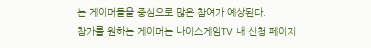는 게이머들을 중심으로 많은 참여가 예상된다.
참가를 원하는 게이머는 나이스게임TV 내 신청 페이지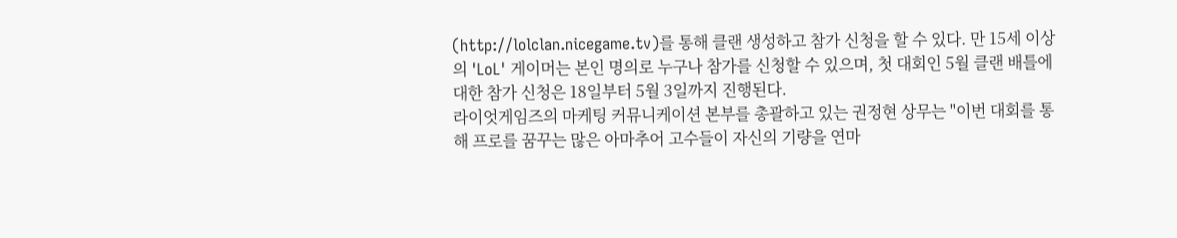(http://lolclan.nicegame.tv)를 통해 클랜 생성하고 참가 신청을 할 수 있다. 만 15세 이상의 'LoL' 게이머는 본인 명의로 누구나 참가를 신청할 수 있으며, 첫 대회인 5월 클랜 배틀에 대한 참가 신청은 18일부터 5월 3일까지 진행된다.
라이엇게임즈의 마케팅 커뮤니케이션 본부를 총괄하고 있는 권정현 상무는 "이번 대회를 통해 프로를 꿈꾸는 많은 아마추어 고수들이 자신의 기량을 연마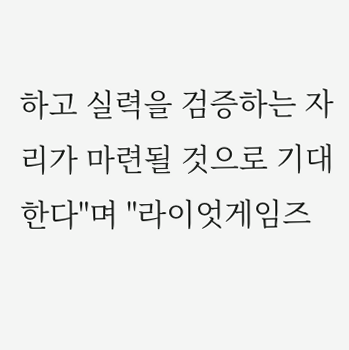하고 실력을 검증하는 자리가 마련될 것으로 기대한다"며 "라이엇게임즈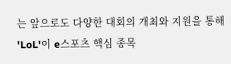는 앞으로도 다양한 대회의 개최와 지원을 통해 'LoL'이 e스포츠 핵심 종목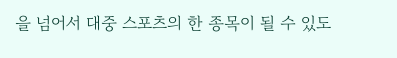을 넘어서 대중 스포츠의 한 종목이 될 수 있도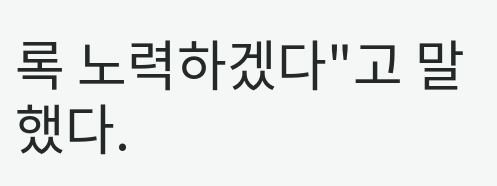록 노력하겠다"고 말했다.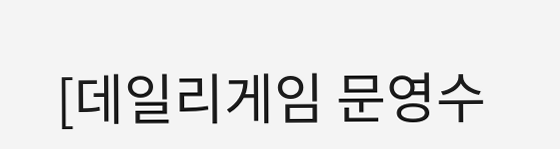[데일리게임 문영수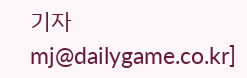기자 mj@dailygame.co.kr]